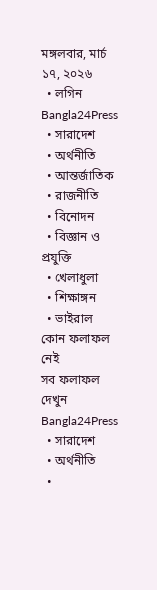মঙ্গলবার, মার্চ ১৭, ২০২৬
  • লগিন
Bangla24Press
  • সারাদেশ
  • অর্থনীতি
  • আন্তর্জাতিক
  • রাজনীতি
  • বিনোদন
  • বিজ্ঞান ও প্রযুক্তি
  • খেলাধুলা
  • শিক্ষাঙ্গন
  • ভাইরাল
কোন ফলাফল নেই
সব ফলাফল দেখুন
Bangla24Press
  • সারাদেশ
  • অর্থনীতি
  •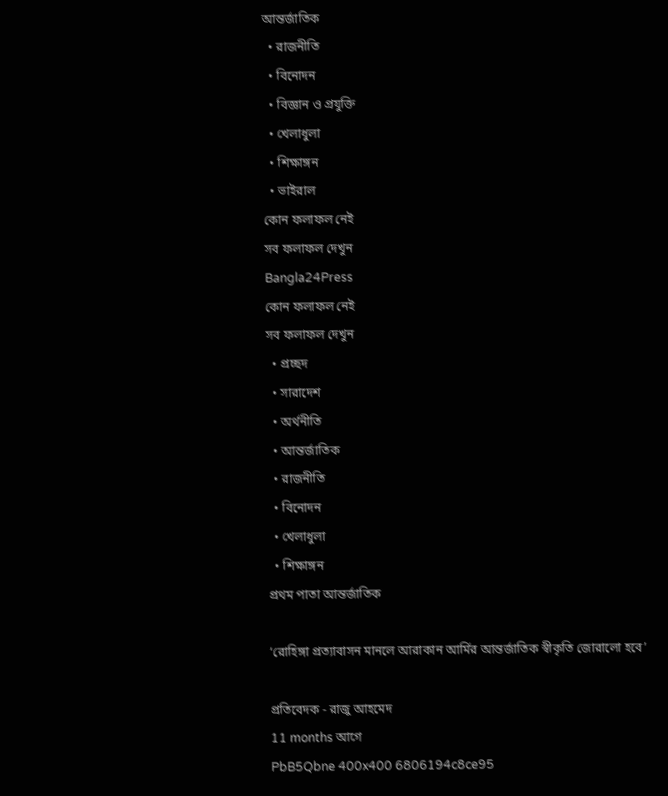আন্তর্জাতিক
  • রাজনীতি
  • বিনোদন
  • বিজ্ঞান ও প্রযুক্তি
  • খেলাধুলা
  • শিক্ষাঙ্গন
  • ভাইরাল
কোন ফলাফল নেই
সব ফলাফল দেখুন
Bangla24Press
কোন ফলাফল নেই
সব ফলাফল দেখুন
  • প্রচ্ছদ
  • সারাদেশ
  • অর্থনীতি
  • আন্তর্জাতিক
  • রাজনীতি
  • বিনোদন
  • খেলাধুলা
  • শিক্ষাঙ্গন
প্রথম পাতা আন্তর্জাতিক

‘রোহিঙ্গা প্রত্যাবাসন মানলে আরাকান আর্মির আন্তর্জাতিক স্বীকৃতি জোরালো হবে’

প্রতিবেদক - রাজু আহমেদ
11 months আগে
PbB5Qbne 400x400 6806194c8ce95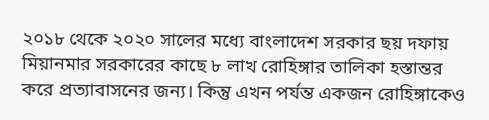২০১৮ থেকে ২০২০ সালের মধ্যে বাংলাদেশ সরকার ছয় দফায় মিয়ানমার সরকারের কাছে ৮ লাখ রোহিঙ্গার তালিকা হস্তান্তর করে প্রত্যাবাসনের জন্য। কিন্তু এখন পর্যন্ত একজন রোহিঙ্গাকেও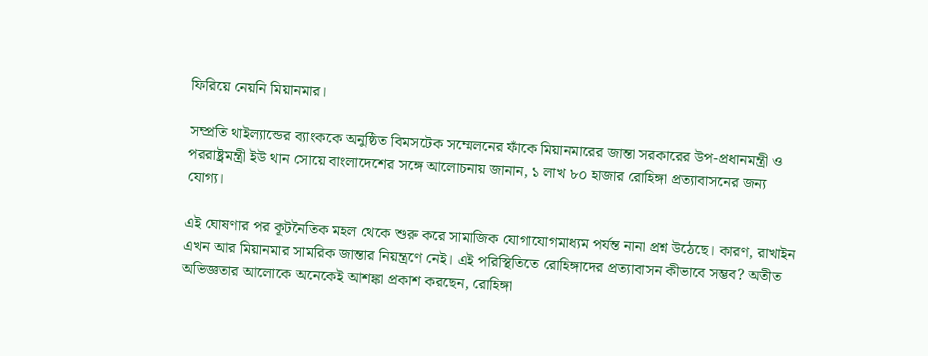ফিরিয়ে নেয়নি মিয়ানমার।

সম্প্রতি থাইল্যান্ডের ব্যাংককে অনুষ্ঠিত বিমসটেক সম্মেলনের ফাঁকে মিয়ানমারের জান্তা সরকারের উপ-প্রধানমন্ত্রী ও পররাষ্ট্রমন্ত্রী ইউ থান সোয়ে বাংলাদেশের সঙ্গে আলোচনায় জানান, ১ লাখ ৮০ হাজার রোহিঙ্গা প্রত্যাবাসনের জন্য যোগ্য।

এই ঘোষণার পর কূটনৈতিক মহল থেকে শুরু করে সামাজিক যোগাযোগমাধ্যম পর্যন্ত নানা প্রশ্ন উঠেছে। কারণ, রাখাইন এখন আর মিয়ানমার সামরিক জান্তার নিয়ন্ত্রণে নেই। এই পরিস্থিতিতে রোহিঙ্গাদের প্রত্যাবাসন কীভাবে সম্ভব? অতীত অভিজ্ঞতার আলোকে অনেকেই আশঙ্কা প্রকাশ করছেন, রোহিঙ্গা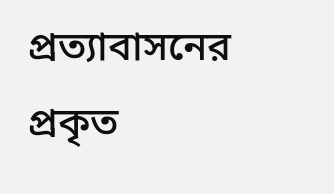প্রত্যাবাসনের প্রকৃত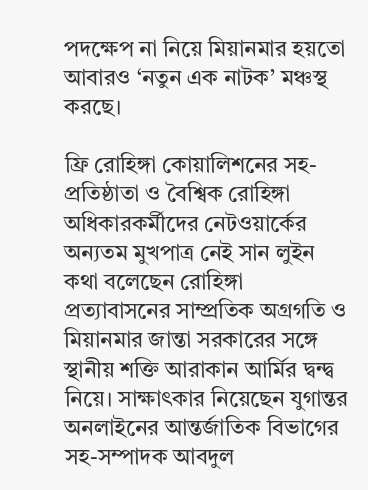পদক্ষেপ না নিয়ে মিয়ানমার হয়তো আবারও ‘নতুন এক নাটক’ মঞ্চস্থ করছে।

ফ্রি রোহিঙ্গা কোয়ালিশনের সহ-প্রতিষ্ঠাতা ও বৈশ্বিক রোহিঙ্গা অধিকারকর্মীদের নেটওয়ার্কের অন্যতম মুখপাত্র নেই সান লুইন কথা বলেছেন রোহিঙ্গা প্রত্যাবাসনের সাম্প্রতিক অগ্রগতি ও মিয়ানমার জান্তা সরকারের সঙ্গে স্থানীয় শক্তি আরাকান আর্মির দ্বন্দ্ব নিয়ে। সাক্ষাৎকার নিয়েছেন যুগান্তর অনলাইনের আন্তর্জাতিক বিভাগের সহ-সম্পাদক আবদুল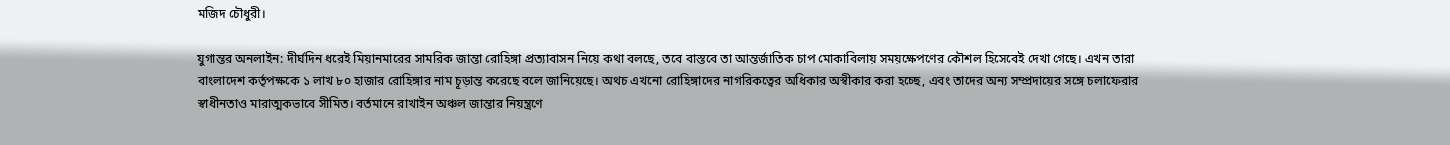মজিদ চৌধুরী।

যুগান্তর অনলাইন: দীর্ঘদিন ধরেই মিয়ানমারের সামরিক জান্তা রোহিঙ্গা প্রত্যাবাসন নিয়ে কথা বলছে, তবে বাস্তবে তা আন্তর্জাতিক চাপ মোকাবিলায় সময়ক্ষেপণের কৌশল হিসেবেই দেখা গেছে। এখন তারা বাংলাদেশ কর্তৃপক্ষকে ১ লাখ ৮০ হাজার রোহিঙ্গার নাম চূড়ান্ত করেছে বলে জানিয়েছে। অথচ এখনো রোহিঙ্গাদের নাগরিকত্বের অধিকার অস্বীকার করা হচ্ছে, এবং তাদের অন্য সম্প্রদায়ের সঙ্গে চলাফেরার স্বাধীনতাও মারাত্মকভাবে সীমিত। বর্তমানে রাখাইন অঞ্চল জান্তার নিয়ন্ত্রণে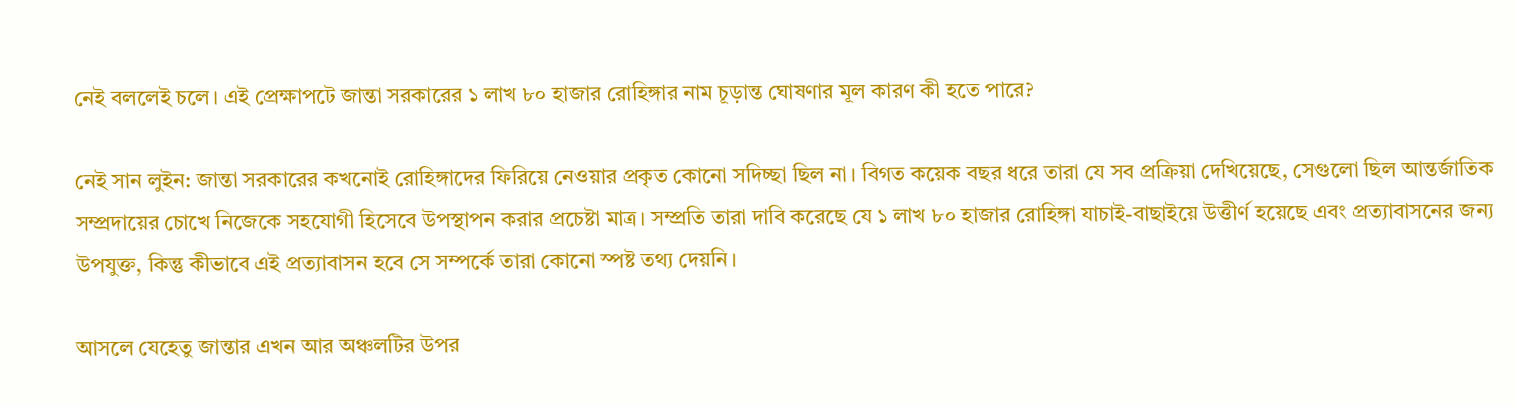নেই বললেই চলে। এই প্রেক্ষাপটে জান্তা সরকারের ১ লাখ ৮০ হাজার রোহিঙ্গার নাম চূড়ান্ত ঘোষণার মূল কারণ কী হতে পারে?

নেই সান লুইন: জান্তা সরকারের কখনোই রোহিঙ্গাদের ফিরিয়ে নেওয়ার প্রকৃত কোনো সদিচ্ছা ছিল না। বিগত কয়েক বছর ধরে তারা যে সব প্রক্রিয়া দেখিয়েছে, সেগুলো ছিল আন্তর্জাতিক সম্প্রদায়ের চোখে নিজেকে সহযোগী হিসেবে উপস্থাপন করার প্রচেষ্টা মাত্র। সম্প্রতি তারা দাবি করেছে যে ১ লাখ ৮০ হাজার রোহিঙ্গা যাচাই-বাছাইয়ে উত্তীর্ণ হয়েছে এবং প্রত্যাবাসনের জন্য উপযুক্ত, কিন্তু কীভাবে এই প্রত্যাবাসন হবে সে সম্পর্কে তারা কোনো স্পষ্ট তথ্য দেয়নি।

আসলে যেহেতু জান্তার এখন আর অঞ্চলটির উপর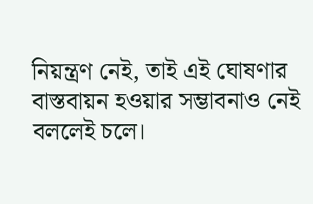নিয়ন্ত্রণ নেই, তাই এই ঘোষণার বাস্তবায়ন হওয়ার সম্ভাবনাও নেই বললেই চলে।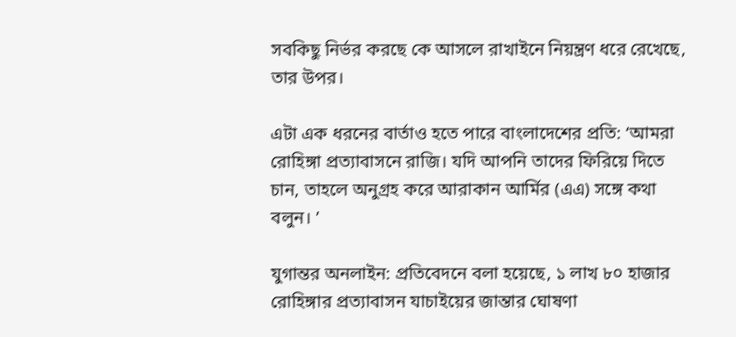সবকিছু নির্ভর করছে কে আসলে রাখাইনে নিয়ন্ত্রণ ধরে রেখেছে, তার উপর।

এটা এক ধরনের বার্তাও হতে পারে বাংলাদেশের প্রতি: ‘আমরা রোহিঙ্গা প্রত্যাবাসনে রাজি। যদি আপনি তাদের ফিরিয়ে দিতে চান, তাহলে অনুগ্রহ করে আরাকান আর্মির (এএ) সঙ্গে কথা বলুন। ’

যুগান্তর অনলাইন: প্রতিবেদনে বলা হয়েছে, ১ লাখ ৮০ হাজার রোহিঙ্গার প্রত্যাবাসন যাচাইয়ের জান্তার ঘোষণা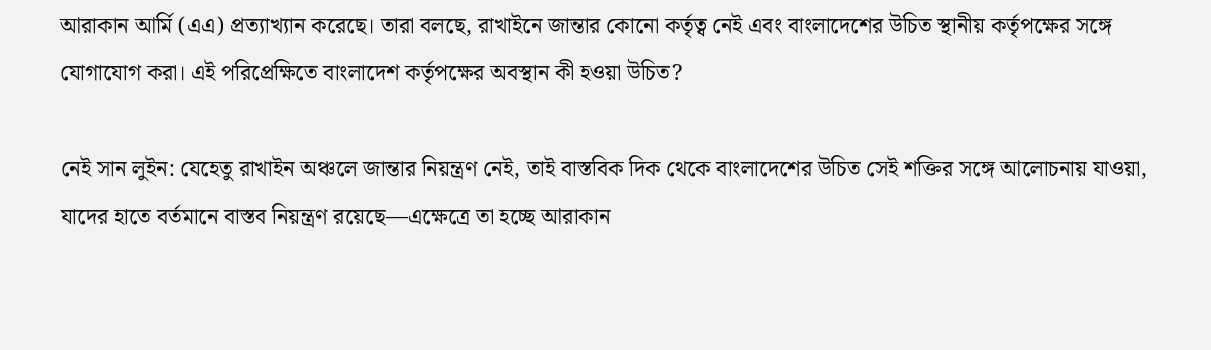আরাকান আর্মি (এএ) প্রত্যাখ্যান করেছে। তারা বলছে, রাখাইনে জান্তার কোনো কর্তৃত্ব নেই এবং বাংলাদেশের উচিত স্থানীয় কর্তৃপক্ষের সঙ্গে যোগাযোগ করা। এই পরিপ্রেক্ষিতে বাংলাদেশ কর্তৃপক্ষের অবস্থান কী হওয়া উচিত?

নেই সান লুইন: যেহেতু রাখাইন অঞ্চলে জান্তার নিয়ন্ত্রণ নেই, তাই বাস্তবিক দিক থেকে বাংলাদেশের উচিত সেই শক্তির সঙ্গে আলোচনায় যাওয়া, যাদের হাতে বর্তমানে বাস্তব নিয়ন্ত্রণ রয়েছে—এক্ষেত্রে তা হচ্ছে আরাকান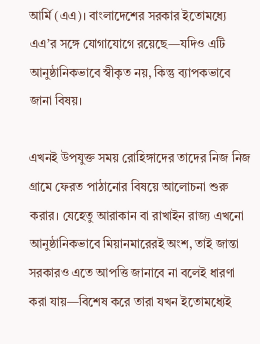আর্মি (এএ)। বাংলাদেশের সরকার ইতোমধ্যে এএ’র সঙ্গে যোগাযোগে রয়েছে—যদিও এটি আনুষ্ঠানিকভাবে স্বীকৃত নয়, কিন্তু ব্যাপকভাবে জানা বিষয়।

এখনই উপযুক্ত সময় রোহিঙ্গাদের তাদের নিজ নিজ গ্রামে ফেরত পাঠানোর বিষয়ে আলোচনা শুরু করার। যেহেতু আরাকান বা রাখাইন রাজ্য এখনো আনুষ্ঠানিকভাবে মিয়ানমারেরই অংশ, তাই জান্তা সরকারও এতে আপত্তি জানাবে না বলেই ধারণা করা যায়—বিশেষ করে তারা যখন ইতোমধ্যেই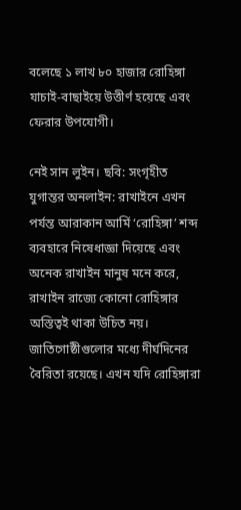বলেছে ১ লাখ ৮০ হাজার রোহিঙ্গা যাচাই-বাছাইয়ে উত্তীর্ণ হয়েছে এবং ফেরার উপযোগী।

নেই সান লুইন। ছবি: সংগৃহীত
যুগান্তর অনলাইন: রাখাইনে এখন পর্যন্ত আরাকান আর্মি ‘রোহিঙ্গা’ শব্দ ব্যবহারে নিষেধাজ্ঞা দিয়েছে এবং অনেক রাখাইন মানুষ মনে করে, রাখাইন রাজ্যে কোনো রোহিঙ্গার অস্তিত্বই থাকা উচিত নয়। জাতিগোষ্ঠীগুলোর মধ্যে দীর্ঘদিনের বৈরিতা রয়েছে। এখন যদি রোহিঙ্গারা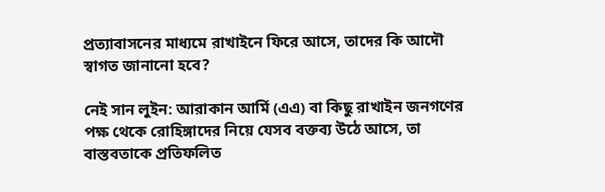প্রত্যাবাসনের মাধ্যমে রাখাইনে ফিরে আসে, তাদের কি আদৌ স্বাগত জানানো হবে?

নেই সান লুইন: আরাকান আর্মি (এএ) বা কিছু রাখাইন জনগণের পক্ষ থেকে রোহিঙ্গাদের নিয়ে যেসব বক্তব্য উঠে আসে, তা বাস্তবতাকে প্রতিফলিত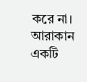করে না। আরাকান একটি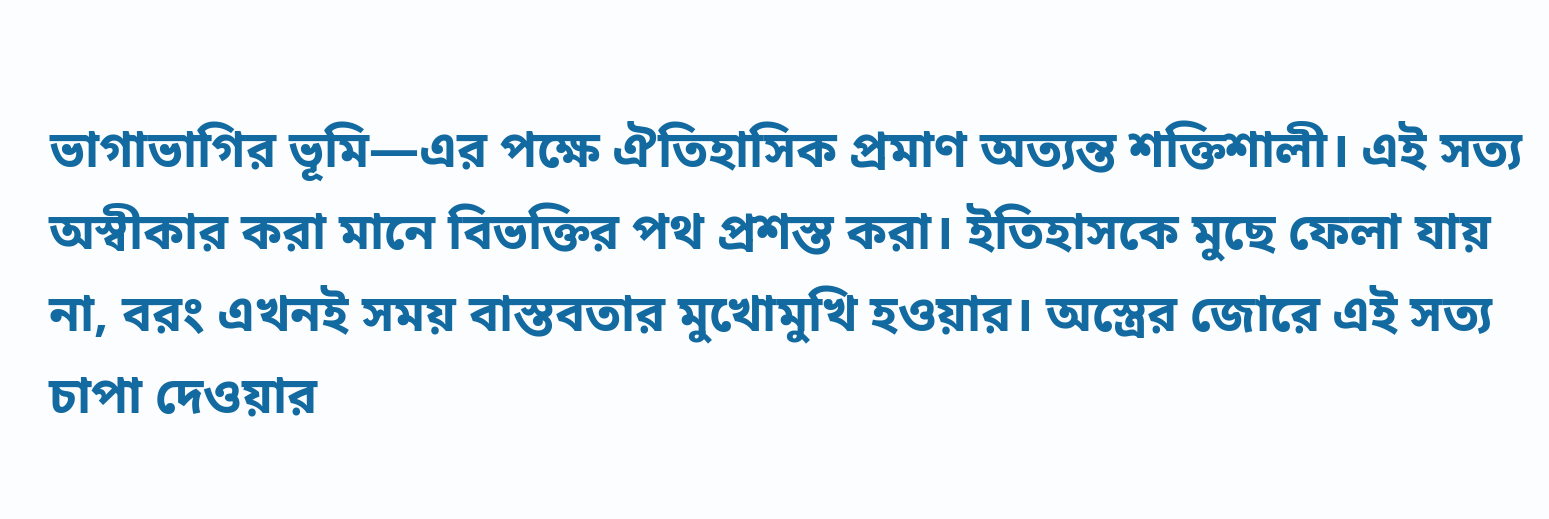ভাগাভাগির ভূমি—এর পক্ষে ঐতিহাসিক প্রমাণ অত্যন্ত শক্তিশালী। এই সত্য অস্বীকার করা মানে বিভক্তির পথ প্রশস্ত করা। ইতিহাসকে মুছে ফেলা যায় না, বরং এখনই সময় বাস্তবতার মুখোমুখি হওয়ার। অস্ত্রের জোরে এই সত্য চাপা দেওয়ার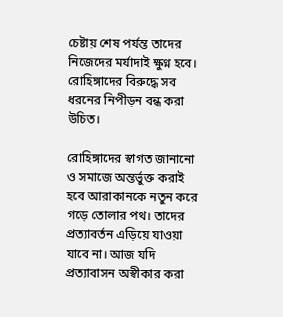চেষ্টায় শেষ পর্যন্ত তাদের নিজেদের মর্যাদাই ক্ষুণ্ন হবে। রোহিঙ্গাদের বিরুদ্ধে সব ধরনের নিপীড়ন বন্ধ করা উচিত।

রোহিঙ্গাদের স্বাগত জানানো ও সমাজে অন্তর্ভুক্ত করাই হবে আরাকানকে নতুন করে গড়ে তোলার পথ। তাদের প্রত্যাবর্তন এড়িয়ে যাওয়া যাবে না। আজ যদি প্রত্যাবাসন অস্বীকার করা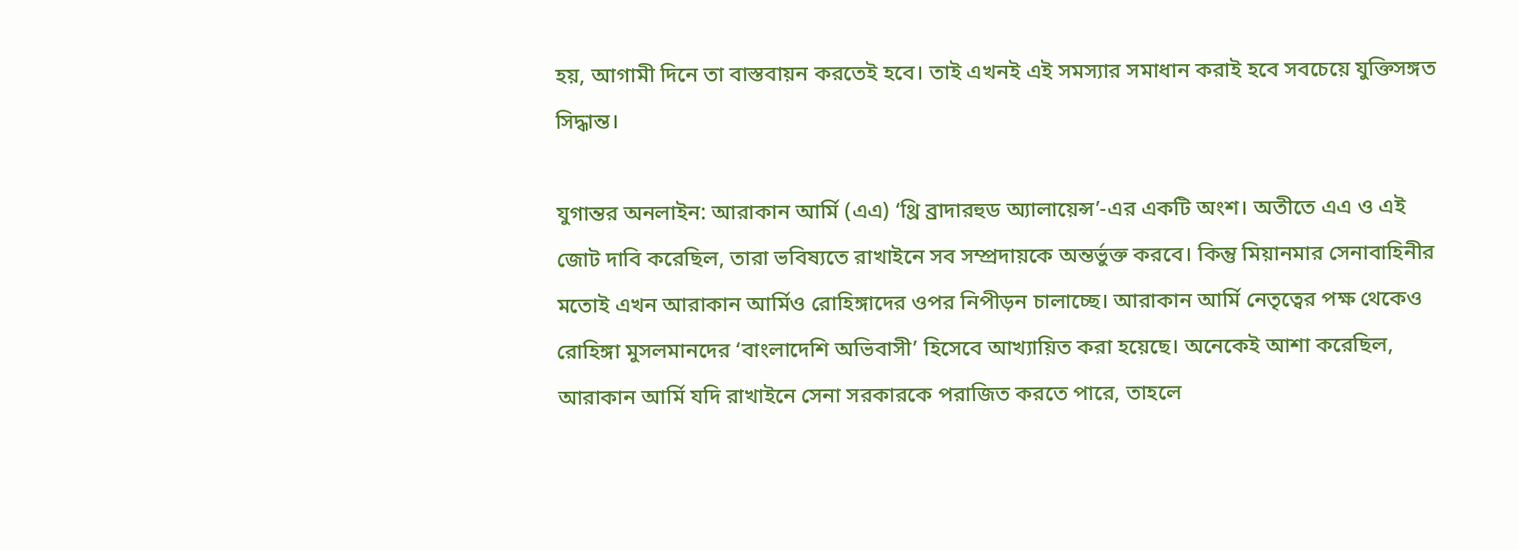হয়, আগামী দিনে তা বাস্তবায়ন করতেই হবে। তাই এখনই এই সমস্যার সমাধান করাই হবে সবচেয়ে যুক্তিসঙ্গত সিদ্ধান্ত।

যুগান্তর অনলাইন: আরাকান আর্মি (এএ) ‘থ্রি ব্রাদারহুড অ্যালায়েন্স’-এর একটি অংশ। অতীতে এএ ও এই জোট দাবি করেছিল, তারা ভবিষ্যতে রাখাইনে সব সম্প্রদায়কে অন্তর্ভুক্ত করবে। কিন্তু মিয়ানমার সেনাবাহিনীর মতোই এখন আরাকান আর্মিও রোহিঙ্গাদের ওপর নিপীড়ন চালাচ্ছে। আরাকান আর্মি নেতৃত্বের পক্ষ থেকেও রোহিঙ্গা মুসলমানদের ‘বাংলাদেশি অভিবাসী’ হিসেবে আখ্যায়িত করা হয়েছে। অনেকেই আশা করেছিল, আরাকান আর্মি যদি রাখাইনে সেনা সরকারকে পরাজিত করতে পারে, তাহলে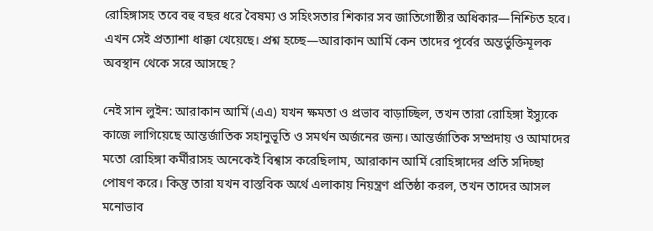রোহিঙ্গাসহ তবে বহু বছর ধরে বৈষম্য ও সহিংসতার শিকার সব জাতিগোষ্ঠীর অধিকার—নিশ্চিত হবে। এখন সেই প্রত্যাশা ধাক্কা খেয়েছে। প্রশ্ন হচ্ছে—আরাকান আর্মি কেন তাদের পূর্বের অন্তর্ভুক্তিমূলক অবস্থান থেকে সরে আসছে?

নেই সান লুইন: আরাকান আর্মি (এএ) যখন ক্ষমতা ও প্রভাব বাড়াচ্ছিল, তখন তারা রোহিঙ্গা ইস্যুকে কাজে লাগিয়েছে আন্তর্জাতিক সহানুভূতি ও সমর্থন অর্জনের জন্য। আন্তর্জাতিক সম্প্রদায় ও আমাদের মতো রোহিঙ্গা কর্মীরাসহ অনেকেই বিশ্বাস করেছিলাম, আরাকান আর্মি রোহিঙ্গাদের প্রতি সদিচ্ছা পোষণ করে। কিন্তু তারা যখন বাস্তবিক অর্থে এলাকায় নিয়ন্ত্রণ প্রতিষ্ঠা করল, তখন তাদের আসল মনোভাব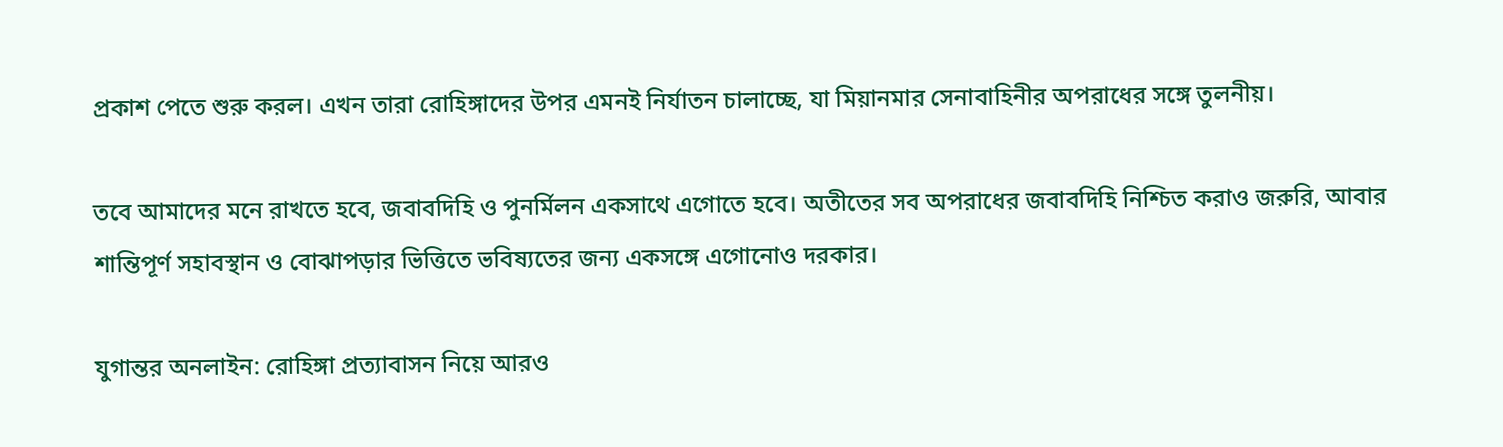প্রকাশ পেতে শুরু করল। এখন তারা রোহিঙ্গাদের উপর এমনই নির্যাতন চালাচ্ছে, যা মিয়ানমার সেনাবাহিনীর অপরাধের সঙ্গে তুলনীয়।

তবে আমাদের মনে রাখতে হবে, জবাবদিহি ও পুনর্মিলন একসাথে এগোতে হবে। অতীতের সব অপরাধের জবাবদিহি নিশ্চিত করাও জরুরি, আবার শান্তিপূর্ণ সহাবস্থান ও বোঝাপড়ার ভিত্তিতে ভবিষ্যতের জন্য একসঙ্গে এগোনোও দরকার।

যুগান্তর অনলাইন: রোহিঙ্গা প্রত্যাবাসন নিয়ে আরও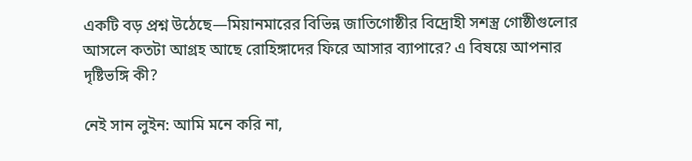একটি বড় প্রশ্ন উঠেছে—মিয়ানমারের বিভিন্ন জাতিগোষ্ঠীর বিদ্রোহী সশস্ত্র গোষ্ঠীগুলোর আসলে কতটা আগ্রহ আছে রোহিঙ্গাদের ফিরে আসার ব্যাপারে? এ বিষয়ে আপনার দৃষ্টিভঙ্গি কী?

নেই সান লুইন: আমি মনে করি না,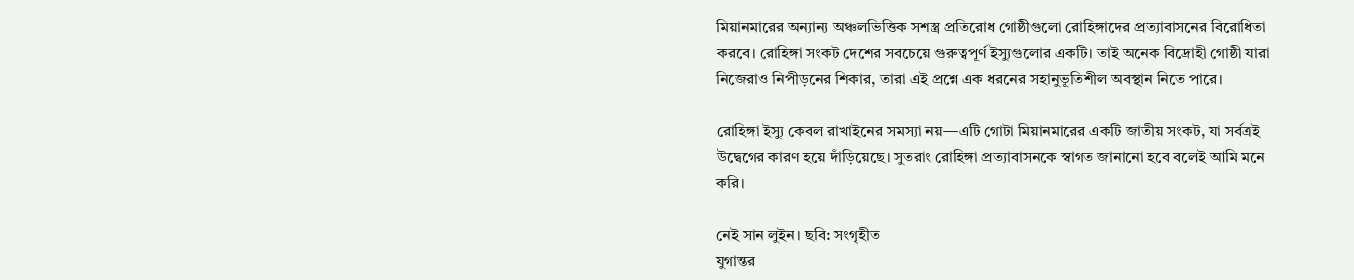মিয়ানমারের অন্যান্য অঞ্চলভিত্তিক সশস্ত্র প্রতিরোধ গোষ্ঠীগুলো রোহিঙ্গাদের প্রত্যাবাসনের বিরোধিতা করবে। রোহিঙ্গা সংকট দেশের সবচেয়ে গুরুত্বপূর্ণ ইস্যুগুলোর একটি। তাই অনেক বিদ্রোহী গোষ্ঠী যারা নিজেরাও নিপীড়নের শিকার, তারা এই প্রশ্নে এক ধরনের সহানুভূতিশীল অবস্থান নিতে পারে।

রোহিঙ্গা ইস্যু কেবল রাখাইনের সমস্যা নয়—এটি গোটা মিয়ানমারের একটি জাতীয় সংকট, যা সর্বত্রই উদ্বেগের কারণ হয়ে দাঁড়িয়েছে। সুতরাং রোহিঙ্গা প্রত্যাবাসনকে স্বাগত জানানো হবে বলেই আমি মনে করি।

নেই সান লুইন। ছবি: সংগৃহীত
যুগান্তর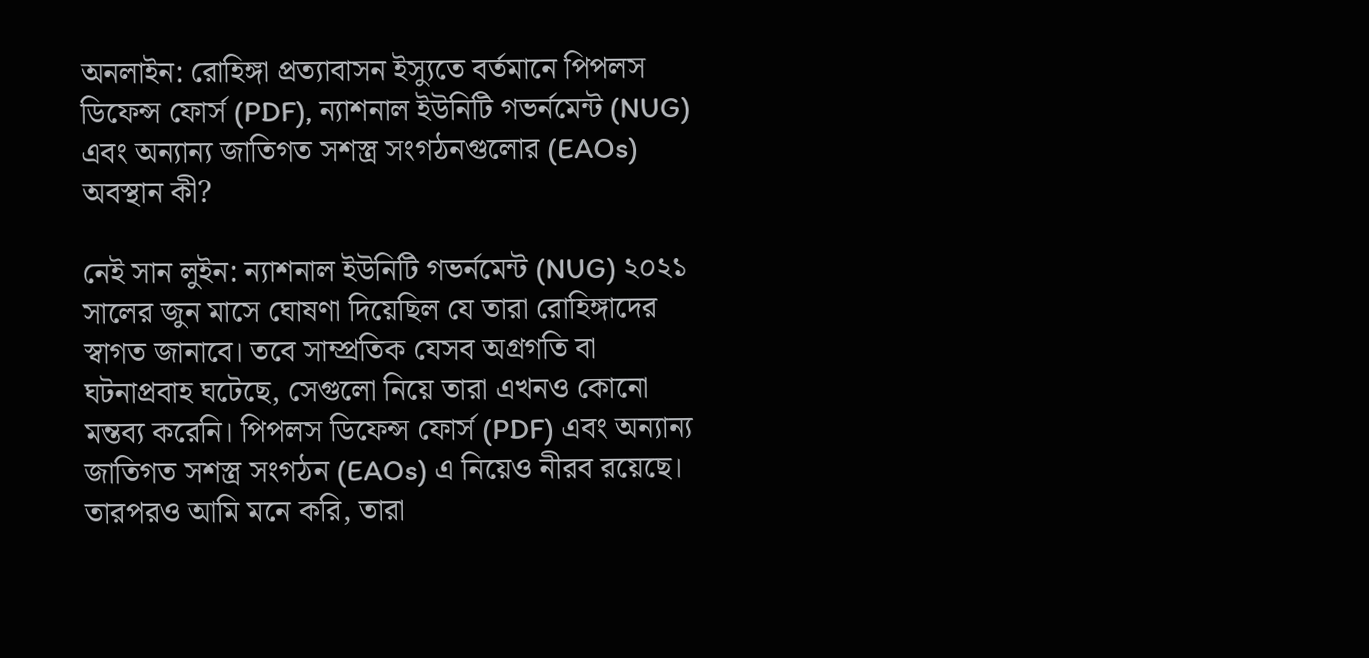অনলাইন: রোহিঙ্গা প্রত্যাবাসন ইস্যুতে বর্তমানে পিপলস ডিফেন্স ফোর্স (PDF), ন্যাশনাল ইউনিটি গভর্নমেন্ট (NUG) এবং অন্যান্য জাতিগত সশস্ত্র সংগঠনগুলোর (EAOs) অবস্থান কী?

নেই সান লুইন: ন্যাশনাল ইউনিটি গভর্নমেন্ট (NUG) ২০২১ সালের জুন মাসে ঘোষণা দিয়েছিল যে তারা রোহিঙ্গাদের স্বাগত জানাবে। তবে সাম্প্রতিক যেসব অগ্রগতি বা ঘটনাপ্রবাহ ঘটেছে, সেগুলো নিয়ে তারা এখনও কোনো মন্তব্য করেনি। পিপলস ডিফেন্স ফোর্স (PDF) এবং অন্যান্য জাতিগত সশস্ত্র সংগঠন (EAOs) এ নিয়েও নীরব রয়েছে। তারপরও আমি মনে করি, তারা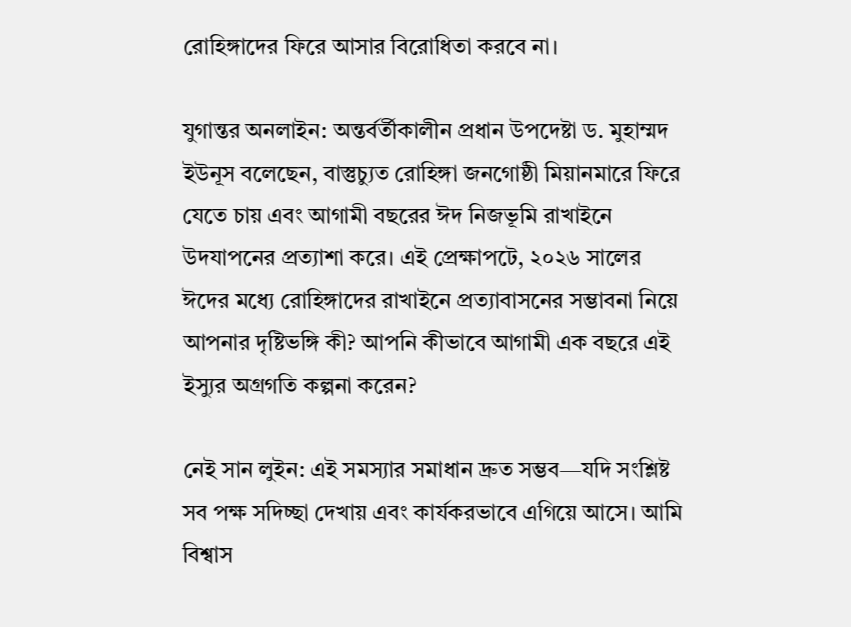রোহিঙ্গাদের ফিরে আসার বিরোধিতা করবে না।

যুগান্তর অনলাইন: অন্তর্বর্তীকালীন প্রধান উপদেষ্টা ড. মুহাম্মদ ইউনূস বলেছেন, বাস্তুচ্যুত রোহিঙ্গা জনগোষ্ঠী মিয়ানমারে ফিরে যেতে চায় এবং আগামী বছরের ঈদ নিজভূমি রাখাইনে উদযাপনের প্রত্যাশা করে। এই প্রেক্ষাপটে, ২০২৬ সালের ঈদের মধ্যে রোহিঙ্গাদের রাখাইনে প্রত্যাবাসনের সম্ভাবনা নিয়ে আপনার দৃষ্টিভঙ্গি কী? আপনি কীভাবে আগামী এক বছরে এই ইস্যুর অগ্রগতি কল্পনা করেন?

নেই সান লুইন: এই সমস্যার সমাধান দ্রুত সম্ভব—যদি সংশ্লিষ্ট সব পক্ষ সদিচ্ছা দেখায় এবং কার্যকরভাবে এগিয়ে আসে। আমি বিশ্বাস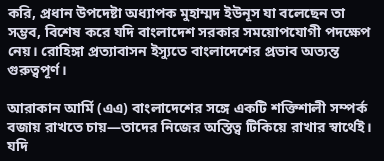করি, প্রধান উপদেষ্টা অধ্যাপক মুহাম্মদ ইউনূস যা বলেছেন তা সম্ভব, বিশেষ করে যদি বাংলাদেশ সরকার সময়োপযোগী পদক্ষেপ নেয়। রোহিঙ্গা প্রত্যাবাসন ইস্যুতে বাংলাদেশের প্রভাব অত্যন্ত গুরুত্বপূর্ণ।

আরাকান আর্মি (এএ) বাংলাদেশের সঙ্গে একটি শক্তিশালী সম্পর্ক বজায় রাখতে চায়—তাদের নিজের অস্তিত্ব টিকিয়ে রাখার স্বার্থেই। যদি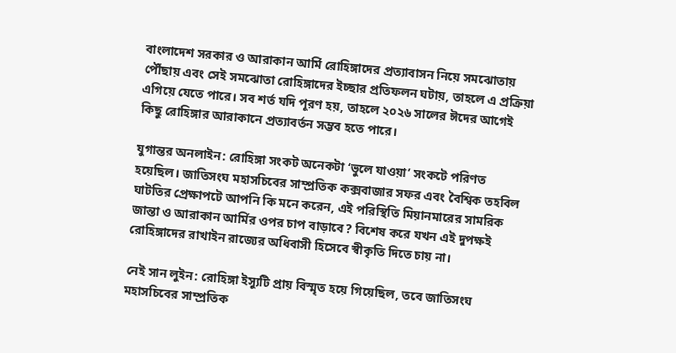বাংলাদেশ সরকার ও আরাকান আর্মি রোহিঙ্গাদের প্রত্যাবাসন নিয়ে সমঝোতায় পৌঁছায় এবং সেই সমঝোতা রোহিঙ্গাদের ইচ্ছার প্রতিফলন ঘটায়, তাহলে এ প্রক্রিয়া এগিয়ে যেতে পারে। সব শর্ত যদি পূরণ হয়, তাহলে ২০২৬ সালের ঈদের আগেই কিছু রোহিঙ্গার আরাকানে প্রত্যাবর্তন সম্ভব হতে পারে।

যুগান্তর অনলাইন: রোহিঙ্গা সংকট অনেকটা ‘ভুলে যাওয়া’ সংকটে পরিণত হয়েছিল। জাতিসংঘ মহাসচিবের সাম্প্রতিক কক্সবাজার সফর এবং বৈশ্বিক তহবিল ঘাটতির প্রেক্ষাপটে আপনি কি মনে করেন, এই পরিস্থিতি মিয়ানমারের সামরিক জান্তা ও আরাকান আর্মির ওপর চাপ বাড়াবে? বিশেষ করে যখন এই দুপক্ষই রোহিঙ্গাদের রাখাইন রাজ্যের অধিবাসী হিসেবে স্বীকৃতি দিতে চায় না।

নেই সান লুইন: রোহিঙ্গা ইস্যুটি প্রায় বিস্মৃত হয়ে গিয়েছিল, তবে জাতিসংঘ মহাসচিবের সাম্প্রতিক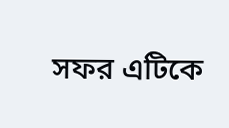সফর এটিকে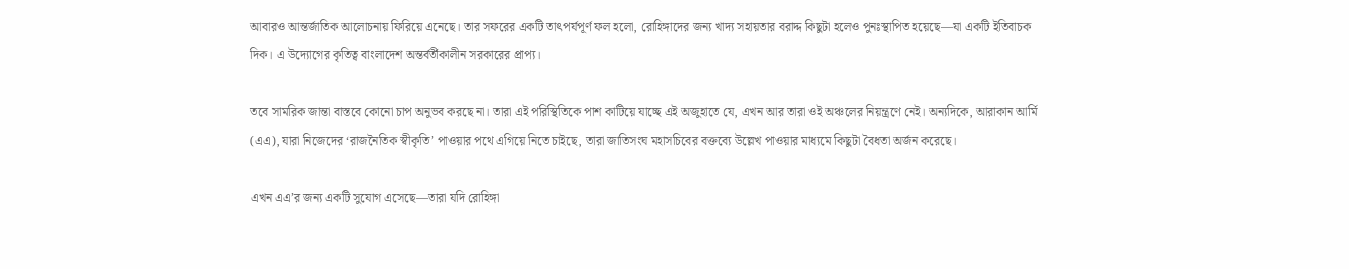আবারও আন্তর্জাতিক আলোচনায় ফিরিয়ে এনেছে। তার সফরের একটি তাৎপর্যপূর্ণ ফল হলো, রোহিঙ্গাদের জন্য খাদ্য সহায়তার বরাদ্দ কিছুটা হলেও পুনঃস্থাপিত হয়েছে—যা একটি ইতিবাচক দিক। এ উদ্যোগের কৃতিত্ব বাংলাদেশ অন্তর্বর্তীকালীন সরকারের প্রাপ্য।

তবে সামরিক জান্তা বাস্তবে কোনো চাপ অনুভব করছে না। তারা এই পরিস্থিতিকে পাশ কাটিয়ে যাচ্ছে এই অজুহাতে যে, এখন আর তারা ওই অঞ্চলের নিয়ন্ত্রণে নেই। অন্যদিকে, আরাকান আর্মি (এএ), যারা নিজেদের ‘রাজনৈতিক স্বীকৃতি’ পাওয়ার পথে এগিয়ে নিতে চাইছে, তারা জাতিসংঘ মহাসচিবের বক্তব্যে উল্লেখ পাওয়ার মাধ্যমে কিছুটা বৈধতা অর্জন করেছে।

এখন এএ’র জন্য একটি সুযোগ এসেছে—তারা যদি রোহিঙ্গা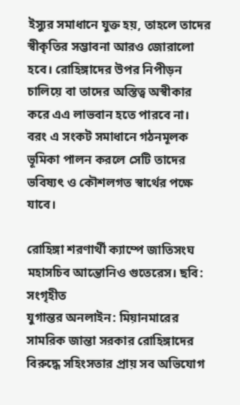ইস্যুর সমাধানে যুক্ত হয়, তাহলে তাদের স্বীকৃতির সম্ভাবনা আরও জোরালো হবে। রোহিঙ্গাদের উপর নিপীড়ন চালিয়ে বা তাদের অস্তিত্ব অস্বীকার করে এএ লাভবান হতে পারবে না। বরং এ সংকট সমাধানে গঠনমূলক ভূমিকা পালন করলে সেটি তাদের ভবিষ্যৎ ও কৌশলগত স্বার্থের পক্ষে যাবে।

রোহিঙ্গা শরণার্থী ক্যাম্পে জাতিসংঘ মহাসচিব আন্তোনিও গুতেরেস। ছবি: সংগৃহীত
যুগান্তর অনলাইন: মিয়ানমারের সামরিক জান্তা সরকার রোহিঙ্গাদের বিরুদ্ধে সহিংসতার প্রায় সব অভিযোগ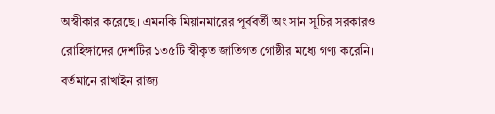অস্বীকার করেছে। এমনকি মিয়ানমারের পূর্ববর্তী অং সান সূচির সরকারও রোহিঙ্গাদের দেশটির ১৩৫টি স্বীকৃত জাতিগত গোষ্ঠীর মধ্যে গণ্য করেনি। বর্তমানে রাখাইন রাজ্য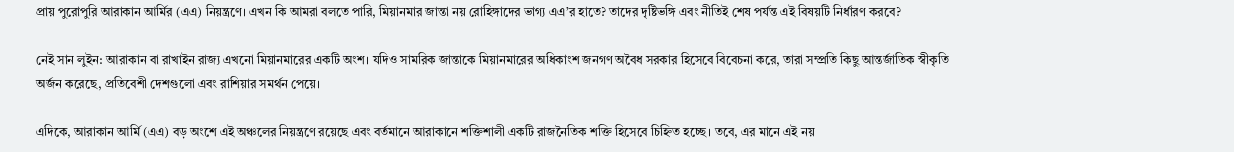প্রায় পুরোপুরি আরাকান আর্মির (এএ) নিয়ন্ত্রণে। এখন কি আমরা বলতে পারি, মিয়ানমার জান্তা নয় রোহিঙ্গাদের ভাগ্য এএ’র হাতে? তাদের দৃষ্টিভঙ্গি এবং নীতিই শেষ পর্যন্ত এই বিষয়টি নির্ধারণ করবে?

নেই সান লুইন: আরাকান বা রাখাইন রাজ্য এখনো মিয়ানমারের একটি অংশ। যদিও সামরিক জান্তাকে মিয়ানমারের অধিকাংশ জনগণ অবৈধ সরকার হিসেবে বিবেচনা করে, তারা সম্প্রতি কিছু আন্তর্জাতিক স্বীকৃতি অর্জন করেছে, প্রতিবেশী দেশগুলো এবং রাশিয়ার সমর্থন পেয়ে।

এদিকে, আরাকান আর্মি (এএ) বড় অংশে এই অঞ্চলের নিয়ন্ত্রণে রয়েছে এবং বর্তমানে আরাকানে শক্তিশালী একটি রাজনৈতিক শক্তি হিসেবে চিহ্নিত হচ্ছে। তবে, এর মানে এই নয়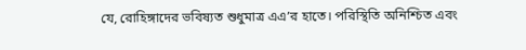যে, রোহিঙ্গাদের ভবিষ্যত শুধুমাত্র এএ’র হাতে। পরিস্থিতি অনিশ্চিত এবং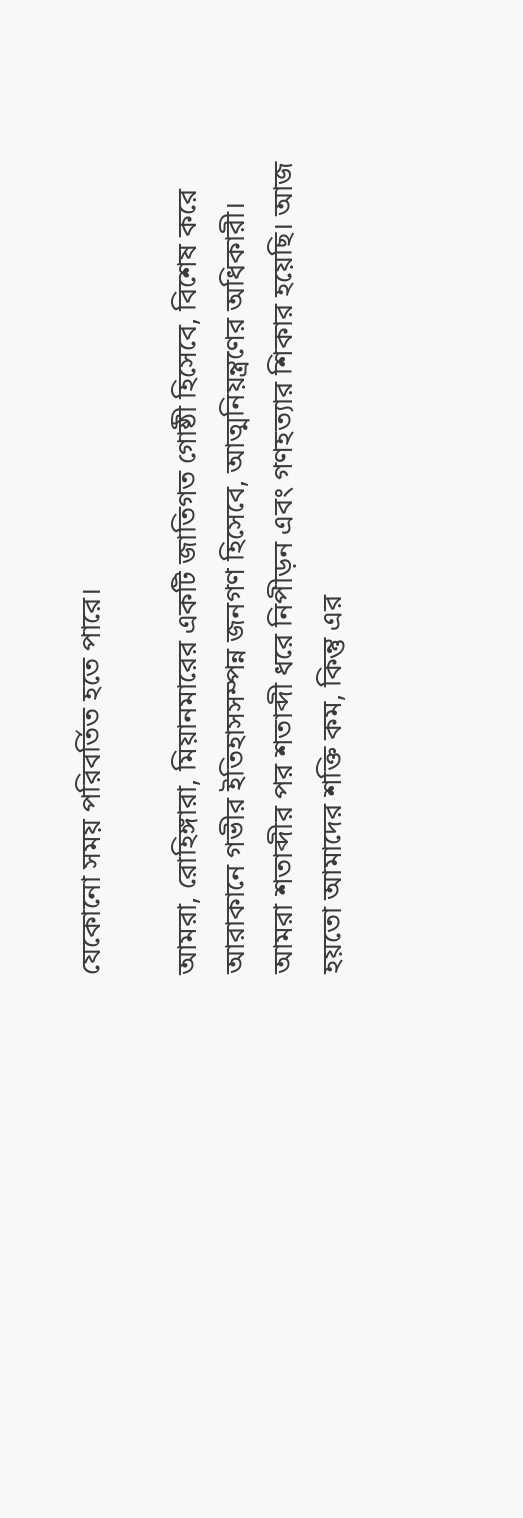যেকোনো সময় পরিবর্তিত হতে পারে।

আমরা, রোহিঙ্গারা, মিয়ানমারের একটি জাতিগত গোষ্ঠী হিসেবে, বিশেষ করে আরাকানে গভীর ইতিহাসসম্পন্ন জনগণ হিসেবে, আত্মনিয়ন্ত্রণের অধিকারী। আমরা শতাব্দীর পর শতাব্দী ধরে নিপীড়ন এবং গণহত্যার শিকার হয়েছি। আজ হয়তো আমাদের শক্তি কম, কিন্তু এর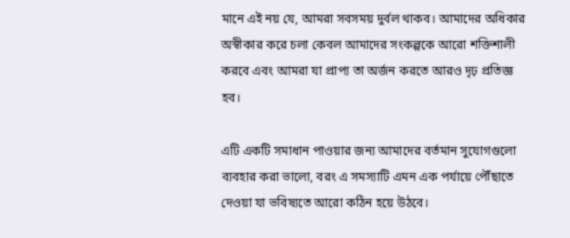মানে এই নয় যে, আমরা সবসময় দুর্বল থাকব। আমাদের অধিকার অস্বীকার করে চলা কেবল আমাদের সংকল্পকে আরো শক্তিশালী করবে এবং আমরা যা প্রাপ্য তা অর্জন করতে আরও দৃঢ় প্রতিজ্ঞ হব।

এটি একটি সমাধান পাওয়ার জন্য আমাদের বর্তমান সুযোগগুলো ব্যবহার করা ভালো, বরং এ সমস্যাটি এমন এক পর্যায়ে পৌঁছাতে দেওয়া যা ভবিষ্যতে আরো কঠিন হয়ে উঠবে।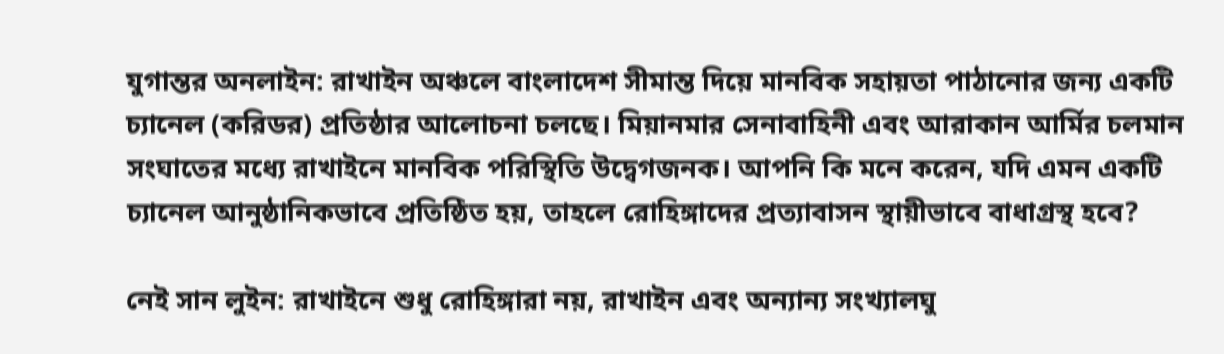যুগান্তর অনলাইন: রাখাইন অঞ্চলে বাংলাদেশ সীমান্ত দিয়ে মানবিক সহায়তা পাঠানোর জন্য একটি চ্যানেল (করিডর) প্রতিষ্ঠার আলোচনা চলছে। মিয়ানমার সেনাবাহিনী এবং আরাকান আর্মির চলমান সংঘাতের মধ্যে রাখাইনে মানবিক পরিস্থিতি উদ্বেগজনক। আপনি কি মনে করেন, যদি এমন একটি চ্যানেল আনুষ্ঠানিকভাবে প্রতিষ্ঠিত হয়, তাহলে রোহিঙ্গাদের প্রত্যাবাসন স্থায়ীভাবে বাধাগ্রস্থ হবে?

নেই সান লুইন: রাখাইনে শুধু রোহিঙ্গারা নয়, রাখাইন এবং অন্যান্য সংখ্যালঘু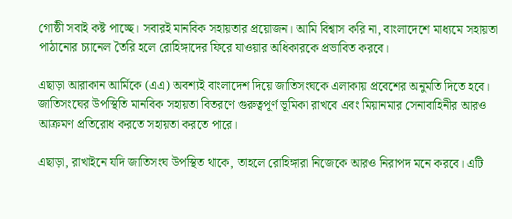গোষ্ঠী সবাই কষ্ট পাচ্ছে। সবারই মানবিক সহায়তার প্রয়োজন। আমি বিশ্বাস করি না, বাংলাদেশে মাধ্যমে সহায়তা পাঠানোর চ্যানেল তৈরি হলে রোহিঙ্গাদের ফিরে যাওয়ার অধিকারকে প্রভাবিত করবে।

এছাড়া আরাকান আর্মিকে (এএ) অবশ্যই বাংলাদেশ দিয়ে জাতিসংঘকে এলাকায় প্রবেশের অনুমতি দিতে হবে। জাতিসংঘের উপস্থিতি মানবিক সহায়তা বিতরণে গুরুত্বপূর্ণ ভূমিকা রাখবে এবং মিয়ানমার সেনাবাহিনীর আরও আক্রমণ প্রতিরোধ করতে সহায়তা করতে পারে।

এছাড়া, রাখাইনে যদি জাতিসংঘ উপস্থিত থাকে, তাহলে রোহিঙ্গারা নিজেকে আরও নিরাপদ মনে করবে। এটি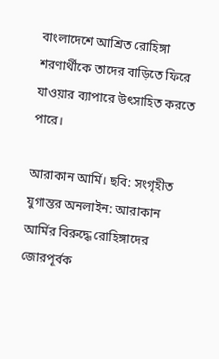বাংলাদেশে আশ্রিত রোহিঙ্গা শরণার্থীকে তাদের বাড়িতে ফিরে যাওয়ার ব্যাপারে উৎসাহিত করতে পারে।

আরাকান আর্মি। ছবি: সংগৃহীত
যুগান্তর অনলাইন: আরাকান আর্মির বিরুদ্ধে রোহিঙ্গাদের জোরপূর্বক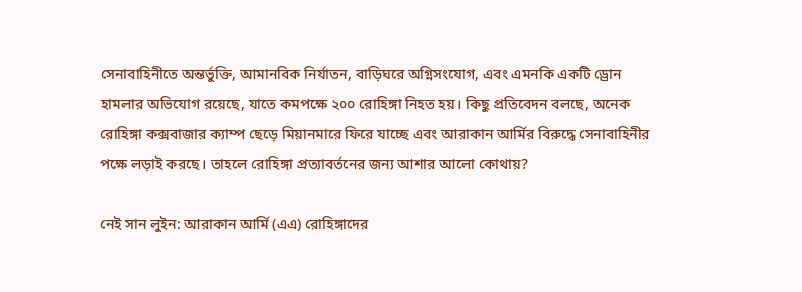সেনাবাহিনীতে অন্তর্ভুক্তি, আমানবিক নির্যাতন, বাড়িঘরে অগ্নিসংযোগ, এবং এমনকি একটি ড্রোন হামলার অভিযোগ রয়েছে, যাতে কমপক্ষে ২০০ রোহিঙ্গা নিহত হয়। কিছু প্রতিবেদন বলছে, অনেক রোহিঙ্গা কক্সবাজার ক্যাম্প ছেড়ে মিয়ানমারে ফিরে যাচ্ছে এবং আরাকান আর্মির বিরুদ্ধে সেনাবাহিনীর পক্ষে লড়াই করছে। তাহলে রোহিঙ্গা প্রত্যাবর্তনের জন্য আশার আলো কোথায়?

নেই সান লুইন: আরাকান আর্মি (এএ) রোহিঙ্গাদের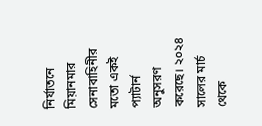নির্যাতনে মিয়ানমার সেনাবাহিনীর মতো একই প্যাটার্ন অনুসরণ করেছে। ২০২৪ সালের মার্চ থেকে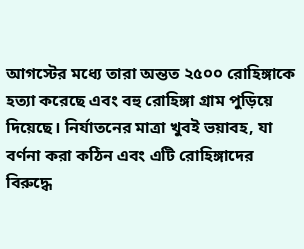আগস্টের মধ্যে তারা অন্তত ২৫০০ রোহিঙ্গাকে হত্যা করেছে এবং বহু রোহিঙ্গা গ্রাম পুড়িয়ে দিয়েছে। নির্যাতনের মাত্রা খুবই ভয়াবহ, যা বর্ণনা করা কঠিন এবং এটি রোহিঙ্গাদের বিরুদ্ধে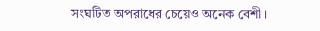সংঘটিত অপরাধের চেয়েও অনেক বেশী।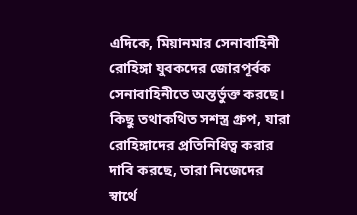এদিকে, মিয়ানমার সেনাবাহিনী রোহিঙ্গা যুবকদের জোরপূর্বক সেনাবাহিনীতে অন্তর্ভুক্ত করছে। কিছু তথাকথিত সশস্ত্র গ্রুপ, যারা রোহিঙ্গাদের প্রতিনিধিত্ব করার দাবি করছে, তারা নিজেদের স্বার্থে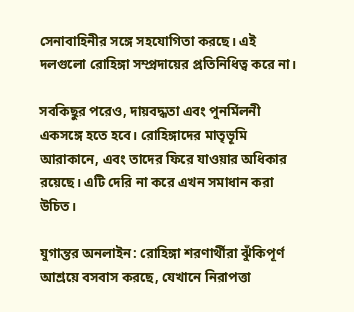সেনাবাহিনীর সঙ্গে সহযোগিতা করছে। এই দলগুলো রোহিঙ্গা সম্প্রদায়ের প্রতিনিধিত্ব করে না।

সবকিছুর পরেও, দায়বদ্ধতা এবং পুনর্মিলনী একসঙ্গে হতে হবে। রোহিঙ্গাদের মাতৃভূমি আরাকানে, এবং তাদের ফিরে যাওয়ার অধিকার রয়েছে। এটি দেরি না করে এখন সমাধান করা উচিত।

যুগান্তর অনলাইন: রোহিঙ্গা শরণার্থীরা ঝুঁকিপূর্ণ আশ্রয়ে বসবাস করছে, যেখানে নিরাপত্তা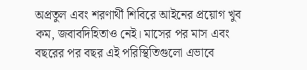অপ্রতুল এবং শরণার্থী শিবিরে আইনের প্রয়োগ খুব কম, জবাবদিহিতাও নেই। মাসের পর মাস এবং বছরের পর বছর এই পরিস্থিতিগুলো এভাবে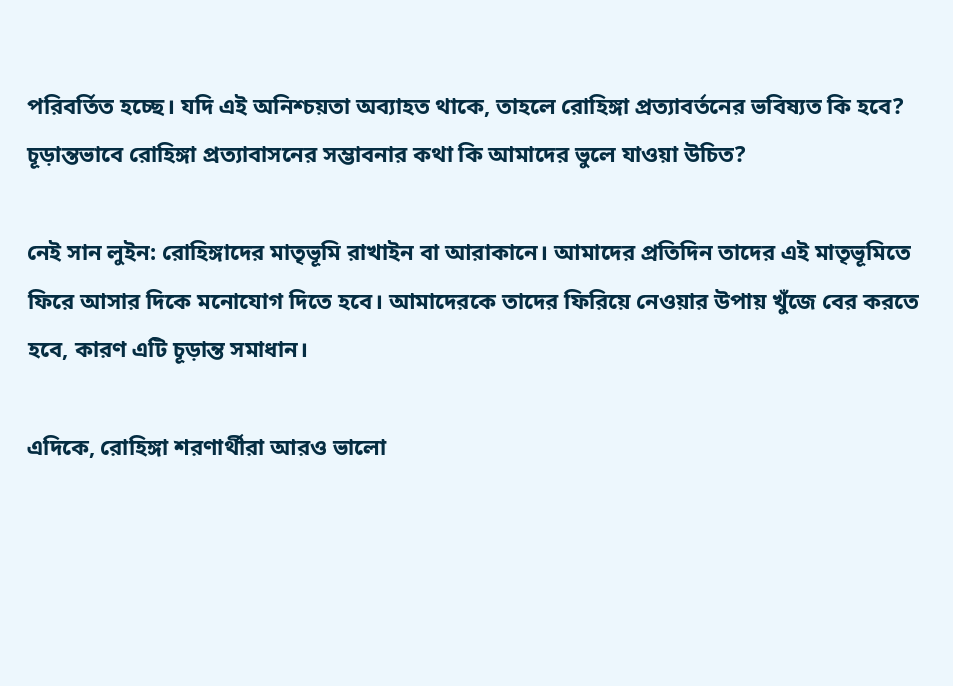পরিবর্তিত হচ্ছে। যদি এই অনিশ্চয়তা অব্যাহত থাকে, তাহলে রোহিঙ্গা প্রত্যাবর্তনের ভবিষ্যত কি হবে? চূড়ান্তভাবে রোহিঙ্গা প্রত্যাবাসনের সম্ভাবনার কথা কি আমাদের ভুলে যাওয়া ‍উচিত?

নেই সান লুইন: রোহিঙ্গাদের মাতৃভূমি রাখাইন বা আরাকানে। আমাদের প্রতিদিন তাদের এই মাতৃভূমিতে ফিরে আসার দিকে মনোযোগ দিতে হবে। আমাদেরকে তাদের ফিরিয়ে নেওয়ার উপায় খুঁজে বের করতে হবে, কারণ এটি চূড়ান্ত সমাধান।

এদিকে, রোহিঙ্গা শরণার্থীরা আরও ভালো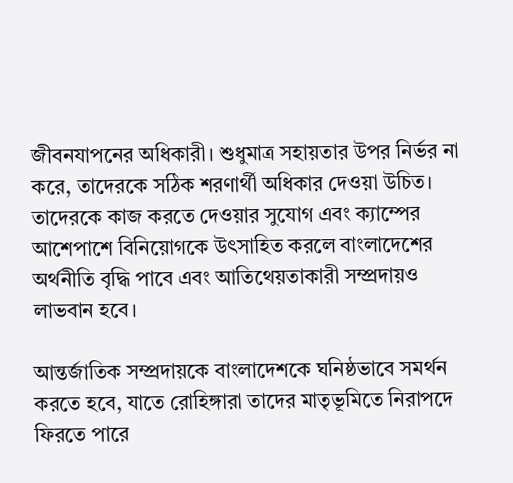জীবনযাপনের অধিকারী। শুধুমাত্র সহায়তার উপর নির্ভর না করে, তাদেরকে সঠিক শরণার্থী অধিকার দেওয়া উচিত। তাদেরকে কাজ করতে দেওয়ার সুযোগ এবং ক্যাম্পের আশেপাশে বিনিয়োগকে উৎসাহিত করলে বাংলাদেশের অর্থনীতি বৃদ্ধি পাবে এবং আতিথেয়তাকারী সম্প্রদায়ও লাভবান হবে।

আন্তর্জাতিক সম্প্রদায়কে বাংলাদেশকে ঘনিষ্ঠভাবে সমর্থন করতে হবে, যাতে রোহিঙ্গারা তাদের মাতৃভূমিতে নিরাপদে ফিরতে পারে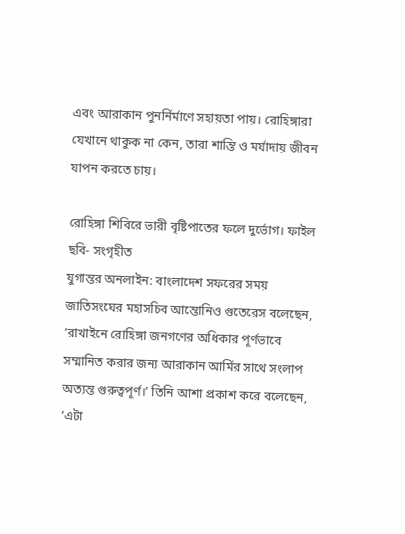এবং আরাকান পুনর্নির্মাণে সহায়তা পায়। রোহিঙ্গারা যেখানে থাকুক না কেন, তারা শান্তি ও মর্যাদায় জীবন যাপন করতে চায়।

রোহিঙ্গা শিবিরে ভারী বৃষ্টিপাতের ফলে দুর্ভোগ। ফাইল ছবি- সংগৃহীত
যুগান্তর অনলাইন: বাংলাদেশ সফরের সময় জাতিসংঘের মহাসচিব আন্তোনিও গুতেরেস বলেছেন, ‘রাখাইনে রোহিঙ্গা জনগণের অধিকার পূর্ণভাবে সম্মানিত করার জন্য আরাকান আর্মির সাথে সংলাপ অত্যন্ত গুরুত্বপূর্ণ।’ তিনি আশা প্রকাশ করে বলেছেন, ‘এটা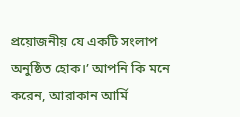প্রয়োজনীয় যে একটি সংলাপ অনুষ্ঠিত হোক।’ আপনি কি মনে করেন, আরাকান আর্মি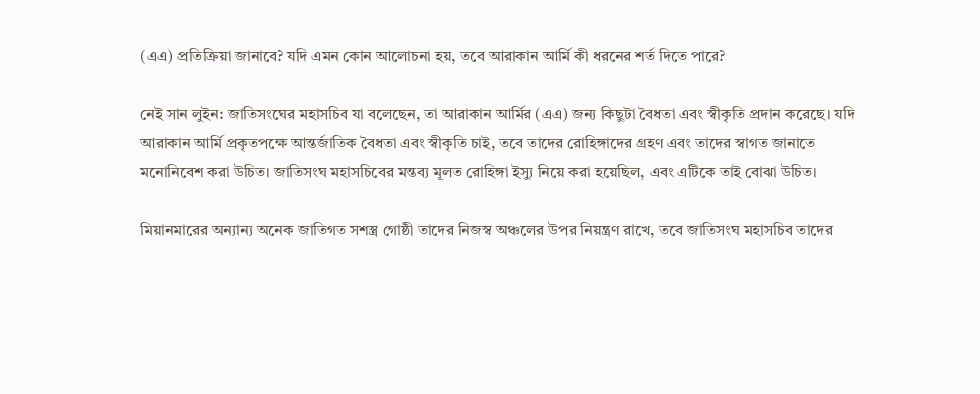(এএ) প্রতিক্রিয়া জানাবে? যদি এমন কোন আলোচনা হয়, তবে আরাকান আর্মি কী ধরনের শর্ত দিতে পারে?

নেই সান লুইন: জাতিসংঘের মহাসচিব যা বলেছেন, তা আরাকান আর্মির (এএ) জন্য কিছুটা বৈধতা এবং স্বীকৃতি প্রদান করেছে। যদি আরাকান আর্মি প্রকৃতপক্ষে আন্তর্জাতিক বৈধতা এবং স্বীকৃতি চাই, তবে তাদের রোহিঙ্গাদের গ্রহণ এবং তাদের স্বাগত জানাতে মনোনিবেশ করা উচিত। জাতিসংঘ মহাসচিবের মন্তব্য মূলত রোহিঙ্গা ইস্যু নিয়ে করা হয়েছিল, এবং এটিকে তাই বোঝা উচিত।

মিয়ানমারের অন্যান্য অনেক জাতিগত সশস্ত্র গোষ্ঠী তাদের নিজস্ব অঞ্চলের উপর নিয়ন্ত্রণ রাখে, তবে জাতিসংঘ মহাসচিব তাদের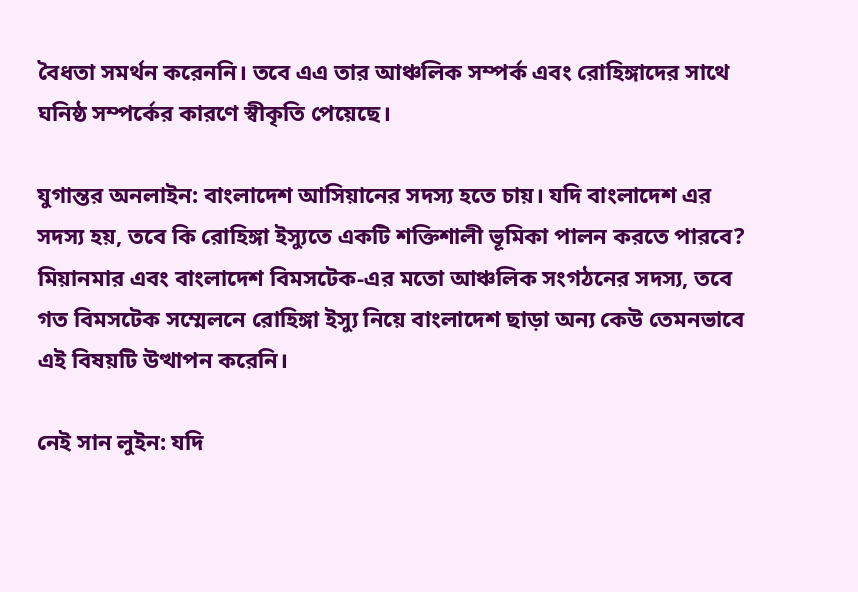বৈধতা সমর্থন করেননি। তবে এএ তার আঞ্চলিক সম্পর্ক এবং রোহিঙ্গাদের সাথে ঘনিষ্ঠ সম্পর্কের কারণে স্বীকৃতি পেয়েছে।

যুগান্তর অনলাইন: বাংলাদেশ আসিয়ানের সদস্য হতে চায়। যদি বাংলাদেশ এর সদস্য হয়, তবে কি রোহিঙ্গা ইস্যুতে একটি শক্তিশালী ভূমিকা পালন করতে পারবে? মিয়ানমার এবং বাংলাদেশ বিমসটেক-এর মতো আঞ্চলিক সংগঠনের সদস্য, তবে গত বিমসটেক সম্মেলনে রোহিঙ্গা ইস্যু নিয়ে বাংলাদেশ ছাড়া অন্য কেউ তেমনভাবে এই বিষয়টি উত্থাপন করেনি।

নেই সান লুইন: যদি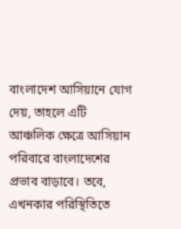বাংলাদেশ আসিয়ানে যোগ দেয়, তাহলে এটি আঞ্চলিক ক্ষেত্রে আসিয়ান পরিবারে বাংলাদেশের প্রভাব বাড়াবে। তবে, এখনকার পরিস্থিতিতে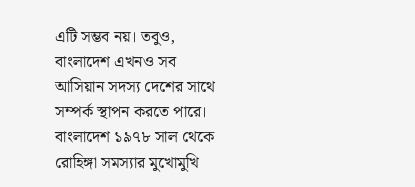এটি সম্ভব নয়। তবুও, বাংলাদেশ এখনও সব আসিয়ান সদস্য দেশের সাথে সম্পর্ক স্থাপন করতে পারে। বাংলাদেশ ১৯৭৮ সাল থেকে রোহিঙ্গা সমস্যার মুখোমুখি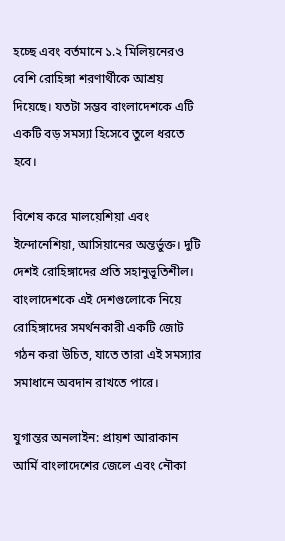হচ্ছে এবং বর্তমানে ১.২ মিলিয়নেরও বেশি রোহিঙ্গা শরণার্থীকে আশ্রয় দিয়েছে। যতটা সম্ভব বাংলাদেশকে এটি একটি বড় সমস্যা হিসেবে তুলে ধরতে হবে।

বিশেষ করে মালয়েশিয়া এবং ইন্দোনেশিয়া, আসিয়ানের অন্তর্ভুক্ত। দুটি দেশই রোহিঙ্গাদের প্রতি সহানুভূতিশীল। বাংলাদেশকে এই দেশগুলোকে নিয়ে রোহিঙ্গাদের সমর্থনকারী একটি জোট গঠন করা উচিত, যাতে তারা এই সমস্যার সমাধানে অবদান রাখতে পারে।

যুগান্তর অনলাইন: প্রায়শ আরাকান আর্মি বাংলাদেশের জেলে এবং নৌকা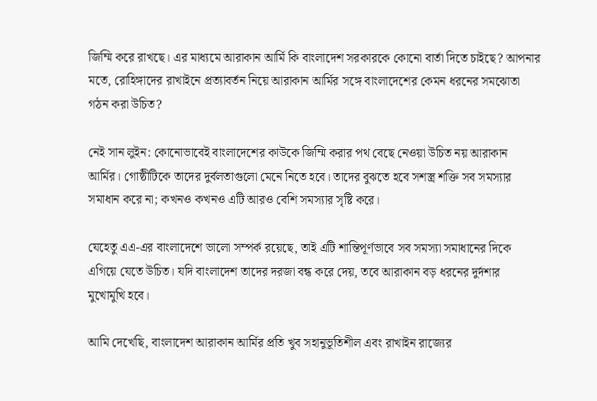জিম্মি করে রাখছে। এর মাধ্যমে আরাকান আর্মি কি বাংলাদেশ সরকারকে কোনো বার্তা দিতে চাইছে? আপনার মতে, রোহিঙ্গাদের রাখাইনে প্রত্যাবর্তন নিয়ে আরাকান আর্মির সঙ্গে বাংলাদেশের কেমন ধরনের সমঝোতা গঠন করা উচিত?

নেই সান লুইন: কোনোভাবেই বাংলাদেশের কাউকে জিম্মি করার পথ বেছে নেওয়া উচিত নয় আরাকান আর্মির। গোষ্ঠীটিকে তাদের দুর্বলতাগুলো মেনে নিতে হবে। তাদের বুঝতে হবে সশস্ত্র শক্তি সব সমস্যার সমাধান করে না; কখনও কখনও এটি আরও বেশি সমস্যার সৃষ্টি করে।

যেহেতু এএ-এর বাংলাদেশে ভালো সম্পর্ক রয়েছে, তাই এটি শান্তিপূর্ণভাবে সব সমস্যা সমাধানের দিকে এগিয়ে যেতে উচিত। যদি বাংলাদেশ তাদের দরজা বন্ধ করে দেয়, তবে আরাকান বড় ধরনের দুর্দশার মুখোমুখি হবে।

আমি দেখেছি, বাংলাদেশ আরাকান আর্মির প্রতি খুব সহানুভূতিশীল এবং রাখাইন রাজ্যের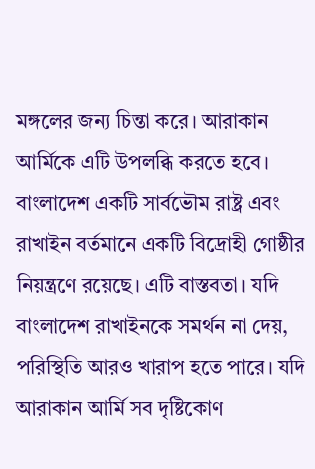মঙ্গলের জন্য চিন্তা করে। আরাকান আর্মিকে এটি উপলব্ধি করতে হবে। বাংলাদেশ একটি সার্বভৌম রাষ্ট্র এবং রাখাইন বর্তমানে একটি বিদ্রোহী গোষ্ঠীর নিয়ন্ত্রণে রয়েছে। এটি বাস্তবতা। যদি বাংলাদেশ রাখাইনকে সমর্থন না দেয়, পরিস্থিতি আরও খারাপ হতে পারে। যদি আরাকান আর্মি সব দৃষ্টিকোণ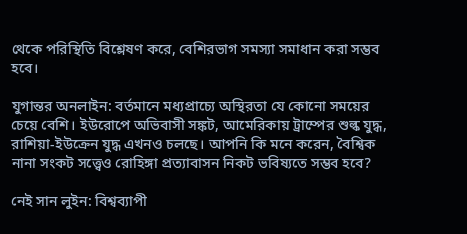থেকে পরিস্থিতি বিশ্লেষণ করে, বেশিরভাগ সমস্যা সমাধান করা সম্ভব হবে।

যুগান্তর অনলাইন: বর্তমানে মধ্যপ্রাচ্যে অস্থিরতা যে কোনো সময়ের চেয়ে বেশি। ইউরোপে অভিবাসী সঙ্কট, আমেরিকায় ট্রাম্পের শুল্ক যুদ্ধ, রাশিয়া-ইউক্রেন যুদ্ধ এখনও চলছে। আপনি কি মনে করেন, বৈশ্বিক নানা সংকট সত্ত্বেও রোহিঙ্গা প্রত্যাবাসন নিকট ভবিষ্যতে সম্ভব হবে?

নেই সান লুইন: বিশ্বব্যাপী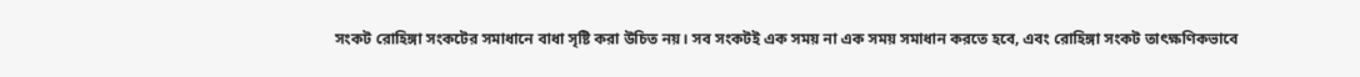সংকট রোহিঙ্গা সংকটের সমাধানে বাধা সৃষ্টি করা উচিত নয়। সব সংকটই এক সময় না এক সময় সমাধান করতে হবে, এবং রোহিঙ্গা সংকট তাৎক্ষণিকভাবে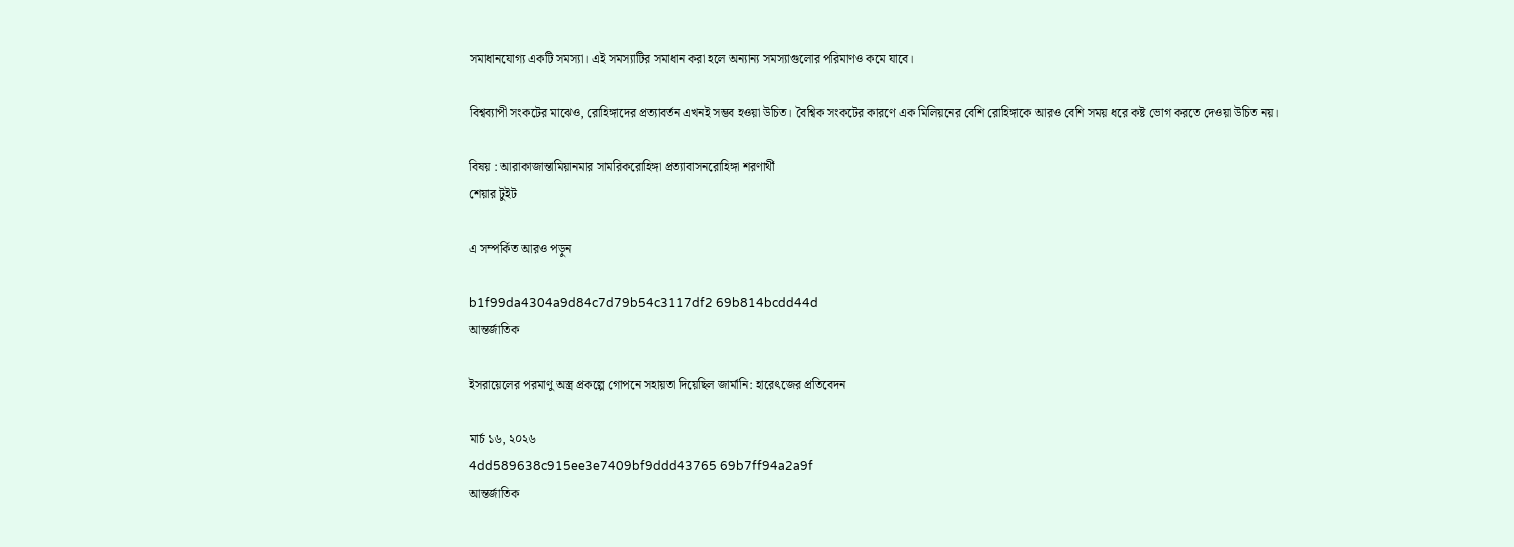সমাধানযোগ্য একটি সমস্যা। এই সমস্যাটির সমাধান করা হলে অন্যান্য সমস্যাগুলোর পরিমাণও কমে যাবে।

বিশ্বব্যাপী সংকটের মাঝেও, রোহিঙ্গাদের প্রত্যাবর্তন এখনই সম্ভব হওয়া উচিত। বৈশ্বিক সংকটের কারণে এক মিলিয়নের বেশি রোহিঙ্গাকে আরও বেশি সময় ধরে কষ্ট ভোগ করতে দেওয়া উচিত নয়।

বিষয় : আরাকাজান্তামিয়ানমার সামরিকরোহিঙ্গা প্রত্যাবাসনরোহিঙ্গা শরণার্থী
শেয়ার টুইট

এ সম্পর্কিত আরও পড়ুন

b1f99da4304a9d84c7d79b54c3117df2 69b814bcdd44d
আন্তর্জাতিক

ইসরায়েলের পরমাণু অস্ত্র প্রকল্পে গোপনে সহায়তা দিয়েছিল জার্মানি: হারেৎজের প্রতিবেদন

মার্চ ১৬, ২০২৬
4dd589638c915ee3e7409bf9ddd43765 69b7ff94a2a9f
আন্তর্জাতিক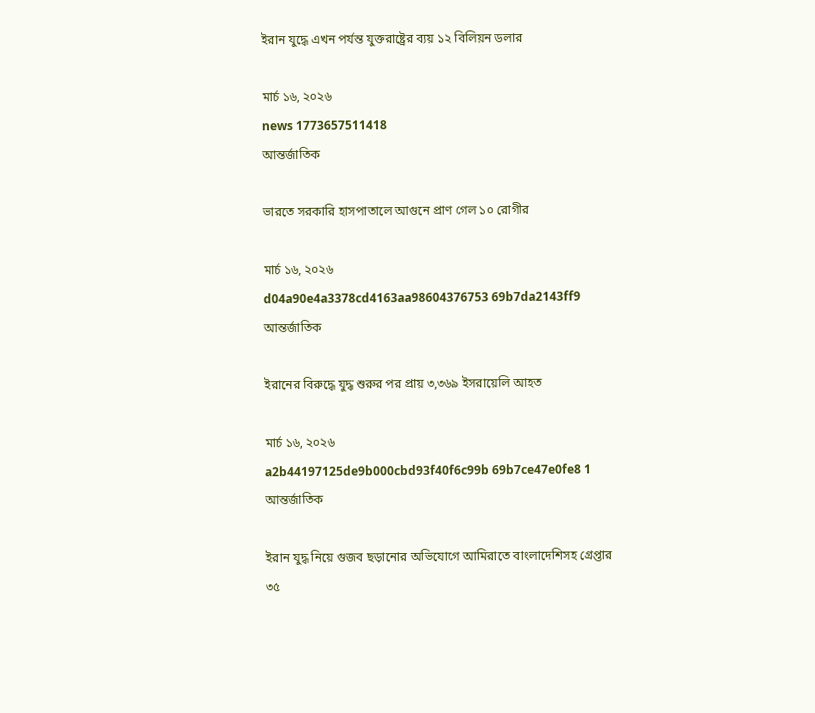ইরান যুদ্ধে এখন পর্যন্ত যুক্তরাষ্ট্রের ব্যয় ১২ বিলিয়ন ডলার

মার্চ ১৬, ২০২৬
news 1773657511418
আন্তর্জাতিক

ভারতে সরকারি হাসপাতালে আগুনে প্রাণ গেল ১০ রোগীর

মার্চ ১৬, ২০২৬
d04a90e4a3378cd4163aa98604376753 69b7da2143ff9
আন্তর্জাতিক

ইরানের বিরুদ্ধে যুদ্ধ শুরুর পর প্রায় ৩,৩৬৯ ইসরায়েলি আহত

মার্চ ১৬, ২০২৬
a2b44197125de9b000cbd93f40f6c99b 69b7ce47e0fe8 1
আন্তর্জাতিক

ইরান যুদ্ধ নিয়ে গুজব ছড়ানোর অভিযোগে আমিরাতে বাংলাদেশিসহ গ্রেপ্তার ৩৫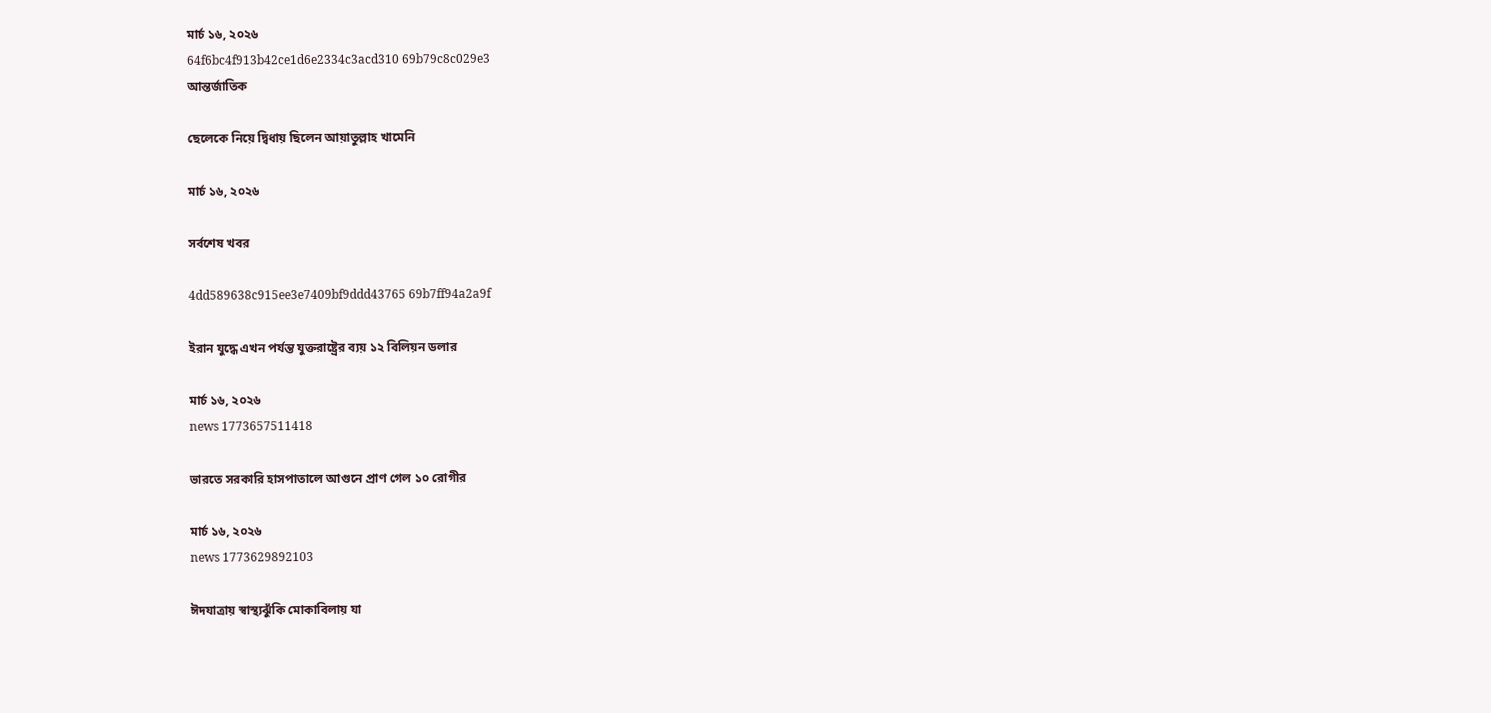মার্চ ১৬, ২০২৬
64f6bc4f913b42ce1d6e2334c3acd310 69b79c8c029e3
আন্তর্জাতিক

ছেলেকে নিয়ে দ্বিধায় ছিলেন আয়াতুল্লাহ খামেনি

মার্চ ১৬, ২০২৬

সর্বশেষ খবর

4dd589638c915ee3e7409bf9ddd43765 69b7ff94a2a9f

ইরান যুদ্ধে এখন পর্যন্ত যুক্তরাষ্ট্রের ব্যয় ১২ বিলিয়ন ডলার

মার্চ ১৬, ২০২৬
news 1773657511418

ভারতে সরকারি হাসপাতালে আগুনে প্রাণ গেল ১০ রোগীর

মার্চ ১৬, ২০২৬
news 1773629892103

ঈদযাত্রায় স্বাস্থ্যঝুঁকি মোকাবিলায় যা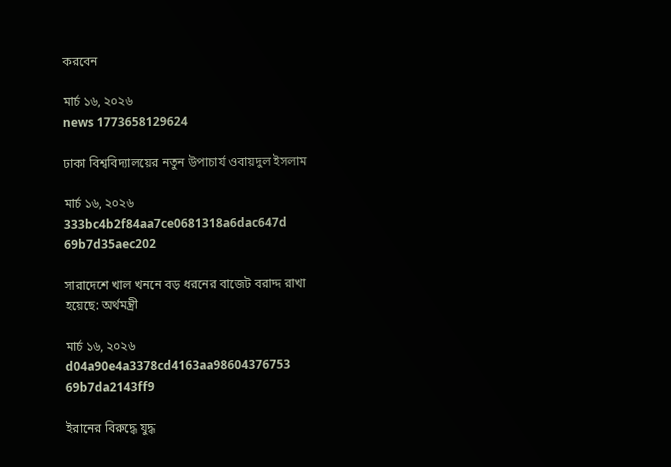করবেন

মার্চ ১৬, ২০২৬
news 1773658129624

ঢাকা বিশ্ববিদ্যালয়ের নতুন উপাচার্য ওবায়দুল ইসলাম

মার্চ ১৬, ২০২৬
333bc4b2f84aa7ce0681318a6dac647d 69b7d35aec202

সারাদেশে খাল খননে বড় ধরনের বাজেট বরাদ্দ রাখা হয়েছে: অর্থমন্ত্রী

মার্চ ১৬, ২০২৬
d04a90e4a3378cd4163aa98604376753 69b7da2143ff9

ইরানের বিরুদ্ধে যুদ্ধ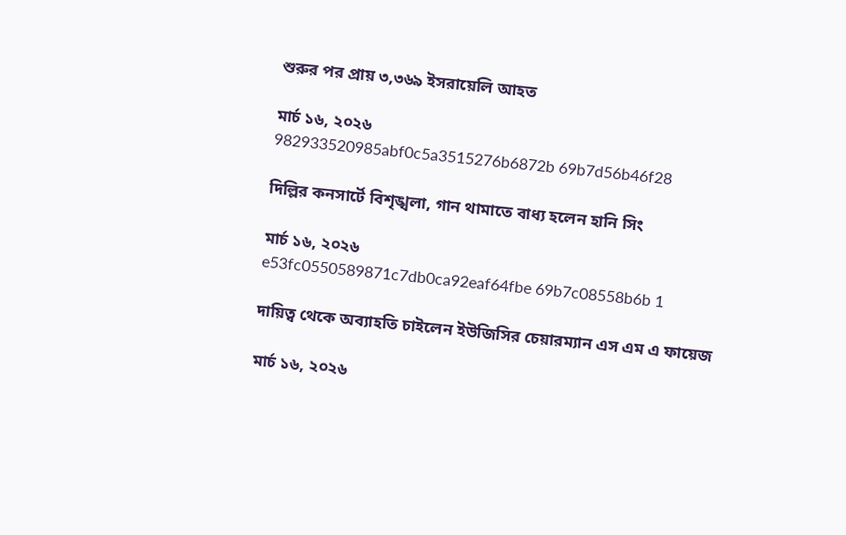শুরুর পর প্রায় ৩,৩৬৯ ইসরায়েলি আহত

মার্চ ১৬, ২০২৬
982933520985abf0c5a3515276b6872b 69b7d56b46f28

দিল্লির কনসার্টে বিশৃঙ্খলা, গান থামাতে বাধ্য হলেন হানি সিং

মার্চ ১৬, ২০২৬
e53fc0550589871c7db0ca92eaf64fbe 69b7c08558b6b 1

দায়িত্ব থেকে অব্যাহতি চাইলেন ইউজিসির চেয়ারম্যান এস এম এ ফায়েজ

মার্চ ১৬, ২০২৬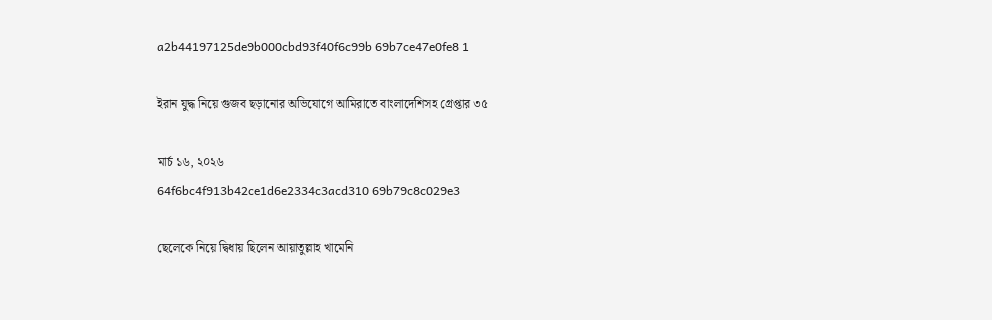a2b44197125de9b000cbd93f40f6c99b 69b7ce47e0fe8 1

ইরান যুদ্ধ নিয়ে গুজব ছড়ানোর অভিযোগে আমিরাতে বাংলাদেশিসহ গ্রেপ্তার ৩৫

মার্চ ১৬, ২০২৬
64f6bc4f913b42ce1d6e2334c3acd310 69b79c8c029e3

ছেলেকে নিয়ে দ্বিধায় ছিলেন আয়াতুল্লাহ খামেনি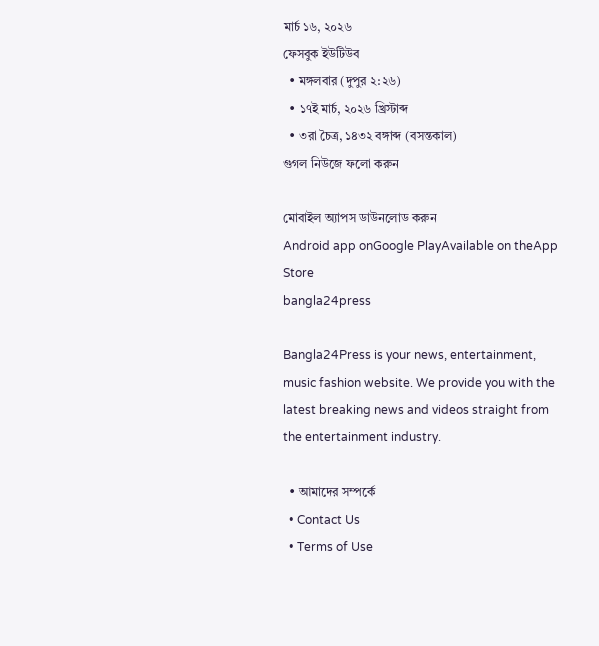মার্চ ১৬, ২০২৬
ফেসবুক ইউটিউব
  • মঙ্গলবার (দুপুর ২:২৬)
  • ১৭ই মার্চ, ২০২৬ খ্রিস্টাব্দ
  • ৩রা চৈত্র, ১৪৩২ বঙ্গাব্দ (বসন্তকাল)
গুগল নিউজে ফলো করুন

মোবাইল অ্যাপস ডাউনলোড করুন
Android app onGoogle PlayAvailable on theApp Store
bangla24press

Bangla24Press is your news, entertainment, music fashion website. We provide you with the latest breaking news and videos straight from the entertainment industry.

  • আমাদের সম্পর্কে
  • Contact Us
  • Terms of Use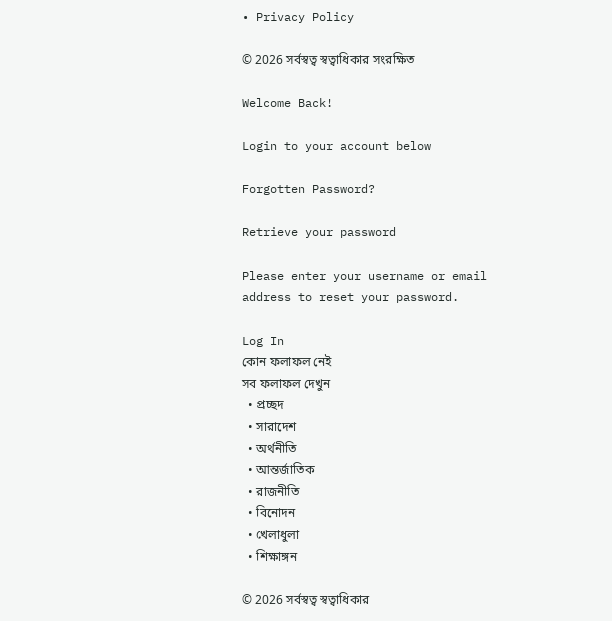• Privacy Policy

© 2026 সর্বস্বত্ব স্বত্বাধিকার সংরক্ষিত

Welcome Back!

Login to your account below

Forgotten Password?

Retrieve your password

Please enter your username or email address to reset your password.

Log In
কোন ফলাফল নেই
সব ফলাফল দেখুন
  • প্রচ্ছদ
  • সারাদেশ
  • অর্থনীতি
  • আন্তর্জাতিক
  • রাজনীতি
  • বিনোদন
  • খেলাধুলা
  • শিক্ষাঙ্গন

© 2026 সর্বস্বত্ব স্বত্বাধিকার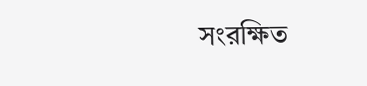সংরক্ষিত